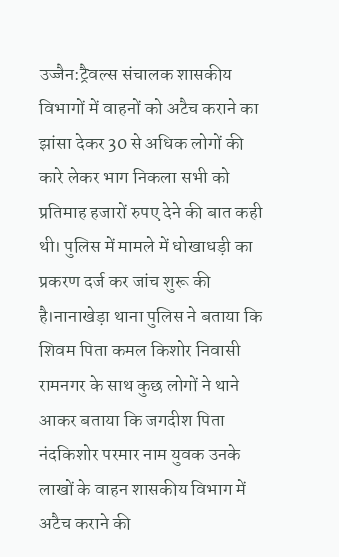उज्जैन:ट्रैवल्स संचालक शासकीय विभागों में वाहनों को अटैच कराने का झांसा देकर 30 से अधिक लोगों की कारे लेकर भाग निकला सभी को प्रतिमाह हजारों रुपए देने की बात कही थी। पुलिस में मामले में धोखाधड़ी का प्रकरण दर्ज कर जांच शुरू की है।नानाखेड़ा थाना पुलिस ने बताया कि शिवम पिता कमल किशोर निवासी रामनगर के साथ कुछ लोगों ने थाने आकर बताया कि जगदीश पिता नंदकिशोर परमार नाम युवक उनके लाखों के वाहन शासकीय विभाग में अटैच कराने की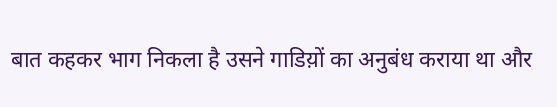बात कहकर भाग निकला है उसने गाडिय़ों का अनुबंध कराया था और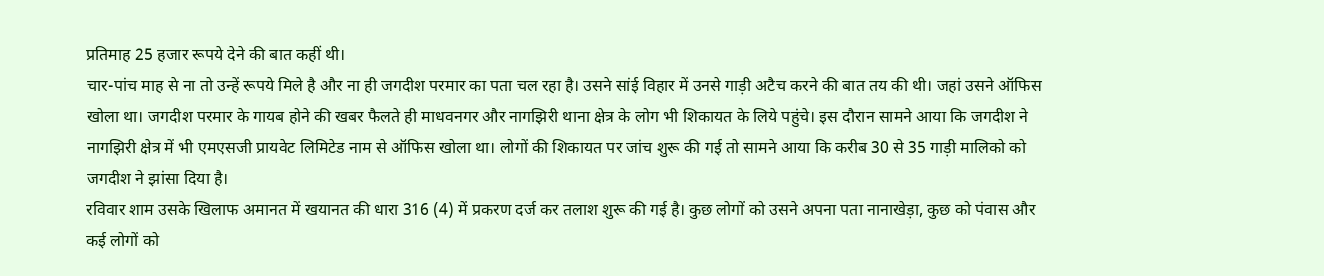प्रतिमाह 25 हजार रूपये देने की बात कहीं थी।
चार-पांच माह से ना तो उन्हें रूपये मिले है और ना ही जगदीश परमार का पता चल रहा है। उसने सांई विहार में उनसे गाड़ी अटैच करने की बात तय की थी। जहां उसने ऑफिस खोला था। जगदीश परमार के गायब होने की खबर फैलते ही माधवनगर और नागझिरी थाना क्षेत्र के लोग भी शिकायत के लिये पहुंचे। इस दौरान सामने आया कि जगदीश ने नागझिरी क्षेत्र में भी एमएसजी प्रायवेट लिमिटेड नाम से ऑफिस खोला था। लोगों की शिकायत पर जांच शुरू की गई तो सामने आया कि करीब 30 से 35 गाड़ी मालिको को जगदीश ने झांसा दिया है।
रविवार शाम उसके खिलाफ अमानत में खयानत की धारा 316 (4) में प्रकरण दर्ज कर तलाश शुरू की गई है। कुछ लोगों को उसने अपना पता नानाखेड़ा, कुछ को पंवास और कई लोगों को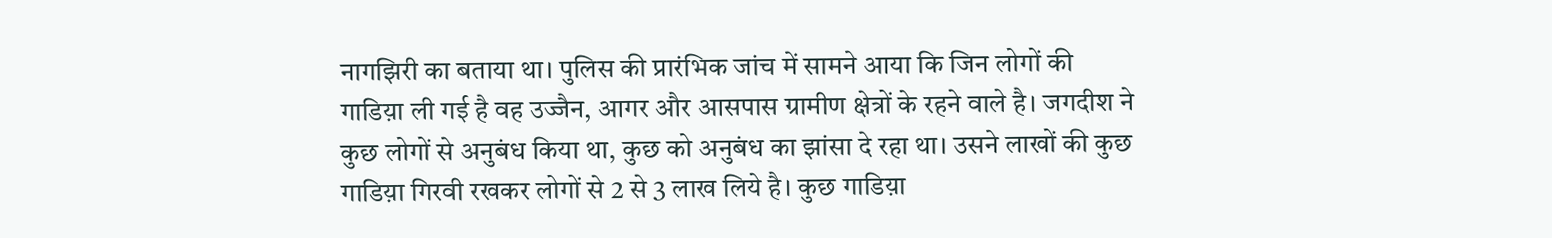नागझिरी का बताया था। पुलिस की प्रारंभिक जांच में सामने आया कि जिन लोगों की गाडिय़ा ली गई है वह उज्जैन, आगर और आसपास ग्रामीण क्षेत्रों के रहने वाले है। जगदीश ने कुछ लोगों से अनुबंध किया था, कुछ को अनुबंध का झांसा दे रहा था। उसने लाखों की कुछ गाडिय़ा गिरवी रखकर लोगों से 2 से 3 लाख लिये है। कुछ गाडिय़ा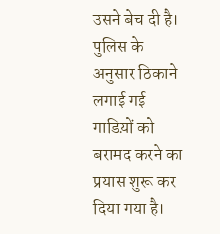उसने बेच दी है। पुलिस के अनुसार ठिकाने लगाई गई गाडिय़ों को बरामद करने का प्रयास शुरू कर दिया गया है।